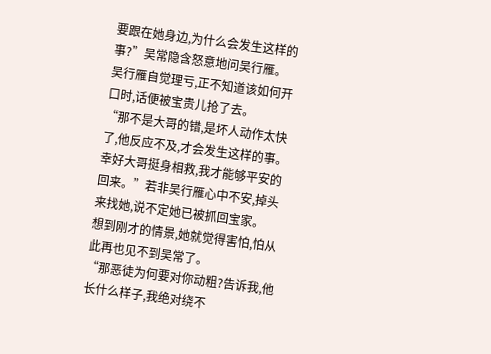要跟在她身边,为什么会发生这样的事?”吴常隐含怒意地问吴行雁。
吴行雁自觉理亏,正不知道该如何开口时,话便被宝贵儿抢了去。
“那不是大哥的错,是坏人动作太快了,他反应不及,才会发生这样的事。幸好大哥挺身相救,我才能够平安的回来。”若非吴行雁心中不安,掉头来找她,说不定她已被抓回宝家。
想到刚才的情景,她就觉得害怕,怕从此再也见不到吴常了。
“那恶徒为何要对你动粗?告诉我,他长什么样子,我绝对绕不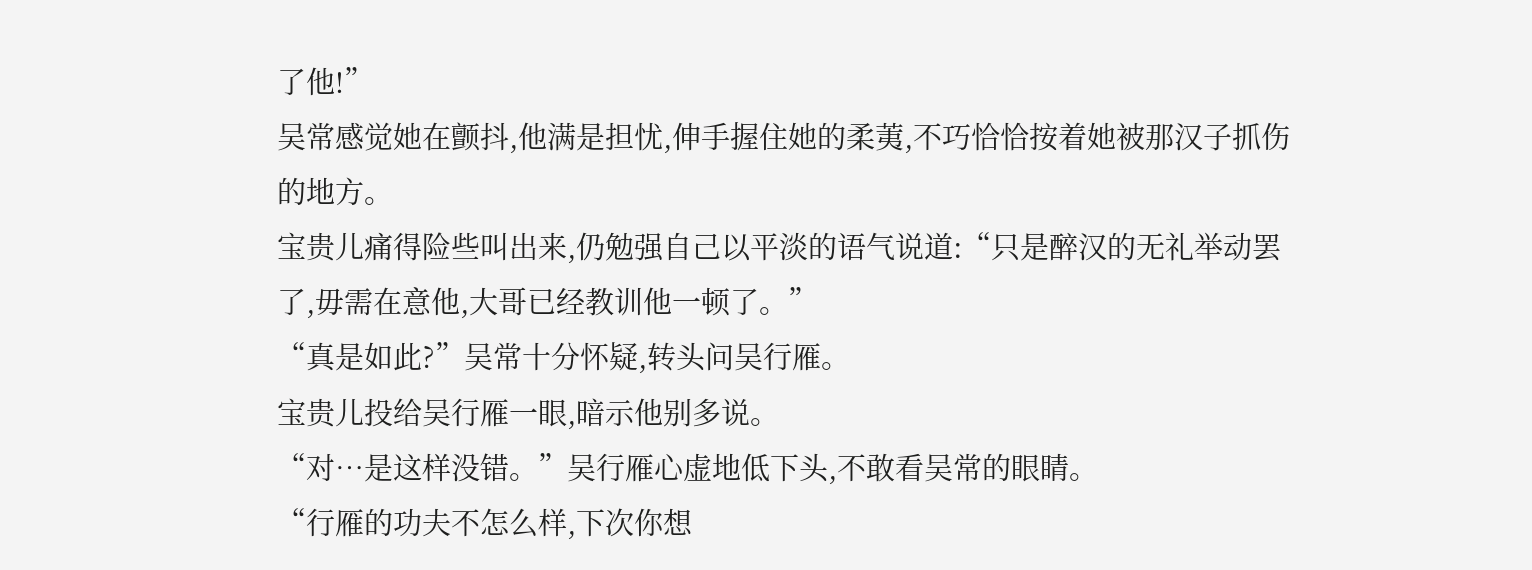了他!”
吴常感觉她在颤抖,他满是担忧,伸手握住她的柔荑,不巧恰恰按着她被那汉子抓伤的地方。
宝贵儿痛得险些叫出来,仍勉强自己以平淡的语气说道:“只是醉汉的无礼举动罢了,毋需在意他,大哥已经教训他一顿了。”
“真是如此?”吴常十分怀疑,转头问吴行雁。
宝贵儿投给吴行雁一眼,暗示他别多说。
“对…是这样没错。”吴行雁心虚地低下头,不敢看吴常的眼睛。
“行雁的功夫不怎么样,下次你想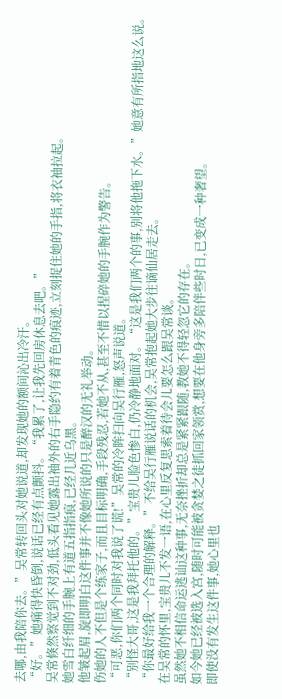去哪,由我陪你去。”吴常转回头对她说道,却发现她的额间沁出冷汗。
“好。”她痛得快昏倒,说话已经有点颤抖。“我累了,让我先回房休息去吧。”
吴常倏然察觉到不对劲,低头看见她露出袖外的右手隐约有着青色的痕迹,立刻捉住她的手指,将衣袖拉起。
她雪白纤细的手腕上有道五指指痕,已经几近乌黑。
他皱起眉,旋即明白这件事并不像她所说的只是醉汉的无礼举动。
伤她的人不但是个练家子,而且目标明确,手段残忍,若她不从,甚至不惜以捏碎她的手腕作为警告。
“可恶,你们两个同时对我说了谎!”吴常的冷眸扫向吴行雁,怒声说道。
“别怪大哥,这是我拜托他的。”宝贵儿脸色惨白,仍冷静地面对。“这是我们两个的事,别将他拖下水。”她意有所指地这么说。
“你最好给我一个合理的解释。”不给吴行雁说话的机会,吴常抱起她大步往谪仙居走去。
在吴常的怀里,宝贵儿不发一语,在心里反复思索着待会儿要怎么跟吴常谈。
虽然她不相信命运逃讪这种事,无奈挫折却总是紧紧跟随,教她不得轻忽它的存在。
如今她已经被选入宫,随时可能被贪婪之徒抓回家领赏,想要在他身旁多陪伴些时日,已变成一种奢望。
即使没有发生这件事,她心里也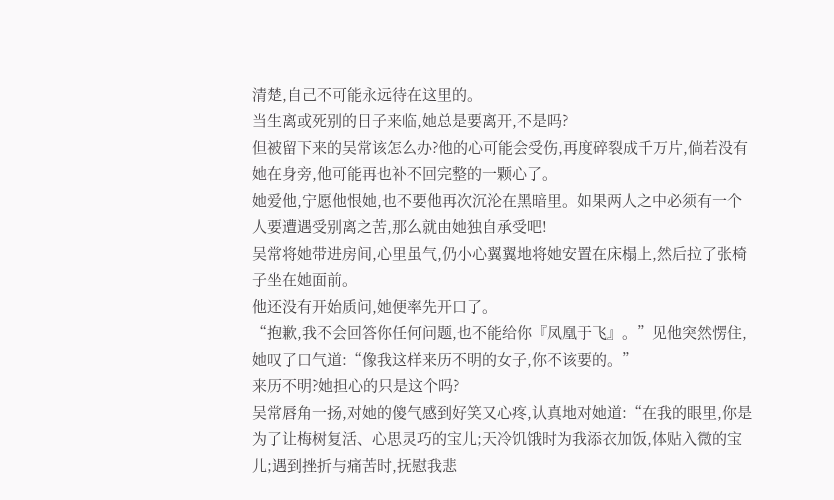清楚,自己不可能永远待在这里的。
当生离或死别的日子来临,她总是要离开,不是吗?
但被留下来的吴常该怎么办?他的心可能会受伤,再度碎裂成千万片,倘若没有她在身旁,他可能再也补不回完整的一颗心了。
她爱他,宁愿他恨她,也不要他再次沉沦在黑暗里。如果两人之中必须有一个人要遭遇受别离之苦,那么就由她独自承受吧!
吴常将她带进房间,心里虽气,仍小心翼翼地将她安置在床榻上,然后拉了张椅子坐在她面前。
他还没有开始质问,她便率先开口了。
“抱歉,我不会回答你任何问题,也不能给你『凤凰于飞』。”见他突然愣住,她叹了口气道:“像我这样来历不明的女子,你不该要的。”
来历不明?她担心的只是这个吗?
吴常唇角一扬,对她的傻气感到好笑又心疼,认真地对她道:“在我的眼里,你是为了让梅树复活、心思灵巧的宝儿;天冷饥饿时为我添衣加饭,体贴入微的宝儿;遇到挫折与痛苦时,抚慰我悲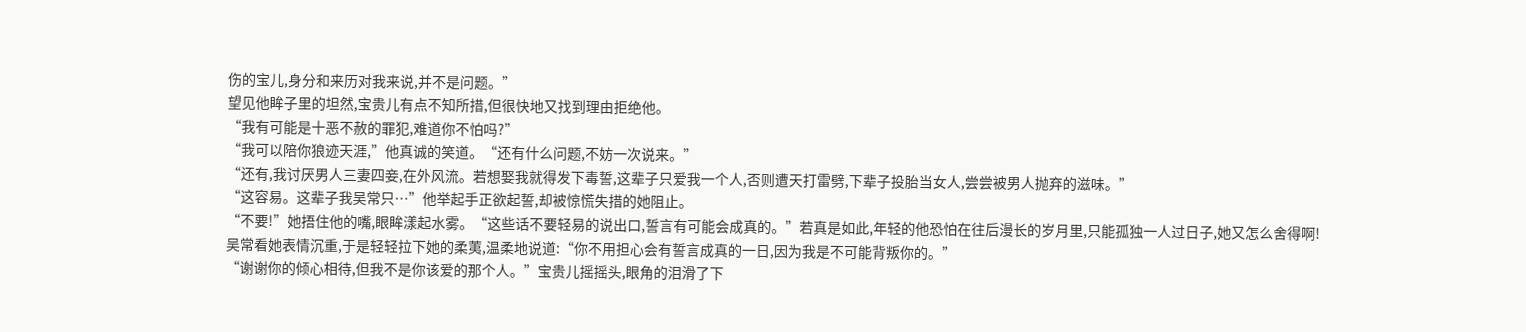伤的宝儿,身分和来历对我来说,并不是问题。”
望见他眸子里的坦然,宝贵儿有点不知所措,但很快地又找到理由拒绝他。
“我有可能是十恶不赦的罪犯,难道你不怕吗?”
“我可以陪你狼迹天涯,”他真诚的笑道。“还有什么问题,不妨一次说来。”
“还有,我讨厌男人三妻四妾,在外风流。若想娶我就得发下毒誓,这辈子只爱我一个人,否则遭天打雷劈,下辈子投胎当女人,尝尝被男人抛弃的滋味。”
“这容易。这辈子我吴常只…”他举起手正欲起誓,却被惊慌失措的她阻止。
“不要!”她捂住他的嘴,眼眸漾起水雾。“这些话不要轻易的说出口,誓言有可能会成真的。”若真是如此,年轻的他恐怕在往后漫长的岁月里,只能孤独一人过日子,她又怎么舍得啊!
吴常看她表情沉重,于是轻轻拉下她的柔荑,温柔地说道:“你不用担心会有誓言成真的一日,因为我是不可能背叛你的。”
“谢谢你的倾心相待,但我不是你该爱的那个人。”宝贵儿摇摇头,眼角的泪滑了下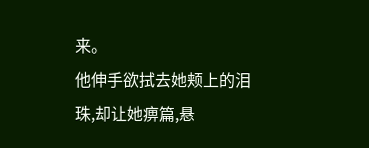来。
他伸手欲拭去她颊上的泪珠,却让她痹篇,悬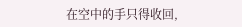在空中的手只得收回,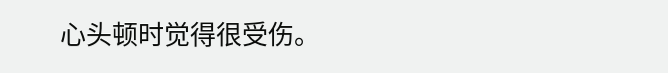心头顿时觉得很受伤。